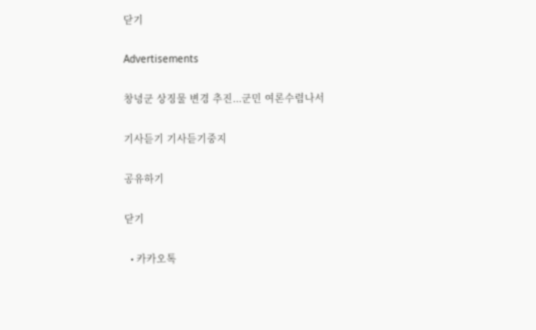닫기

Advertisements

창녕군 상징물 변경 추진...군민 여론수렴나서

기사듣기 기사듣기중지

공유하기

닫기

  • 카카오톡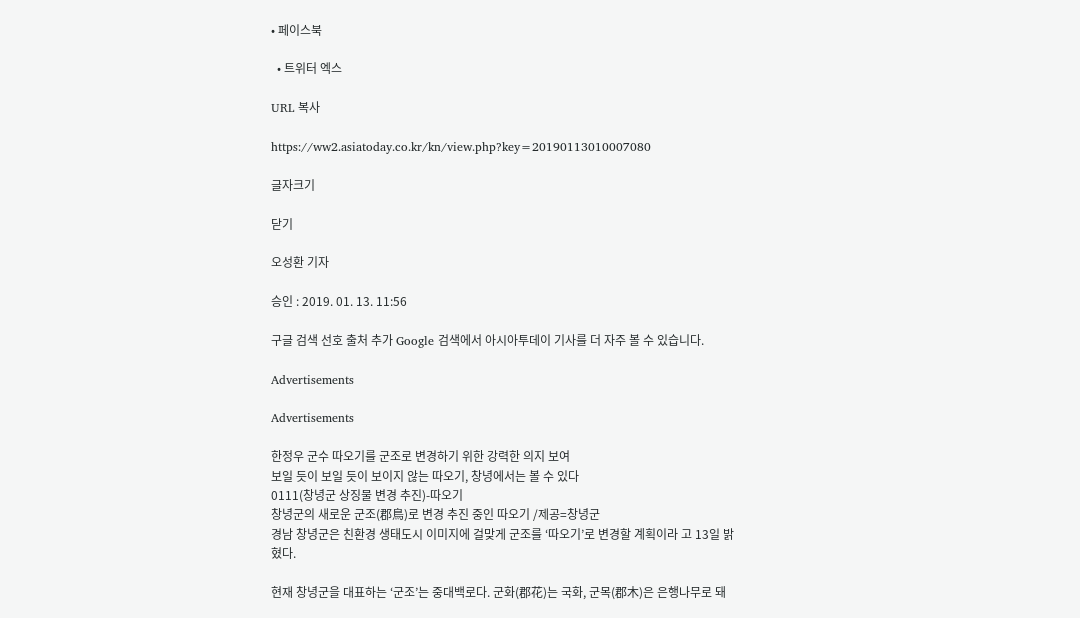• 페이스북

  • 트위터 엑스

URL 복사

https://ww2.asiatoday.co.kr/kn/view.php?key=20190113010007080

글자크기

닫기

오성환 기자

승인 : 2019. 01. 13. 11:56

구글 검색 선호 출처 추가 Google 검색에서 아시아투데이 기사를 더 자주 볼 수 있습니다.

Advertisements

Advertisements

한정우 군수 따오기를 군조로 변경하기 위한 강력한 의지 보여
보일 듯이 보일 듯이 보이지 않는 따오기, 창녕에서는 볼 수 있다
0111(창녕군 상징물 변경 추진)-따오기
창녕군의 새로운 군조(郡鳥)로 변경 추진 중인 따오기 /제공=창녕군
경남 창녕군은 친환경 생태도시 이미지에 걸맞게 군조를 ‘따오기’로 변경할 계획이라 고 13일 밝혔다.

현재 창녕군을 대표하는 ‘군조’는 중대백로다. 군화(郡花)는 국화, 군목(郡木)은 은행나무로 돼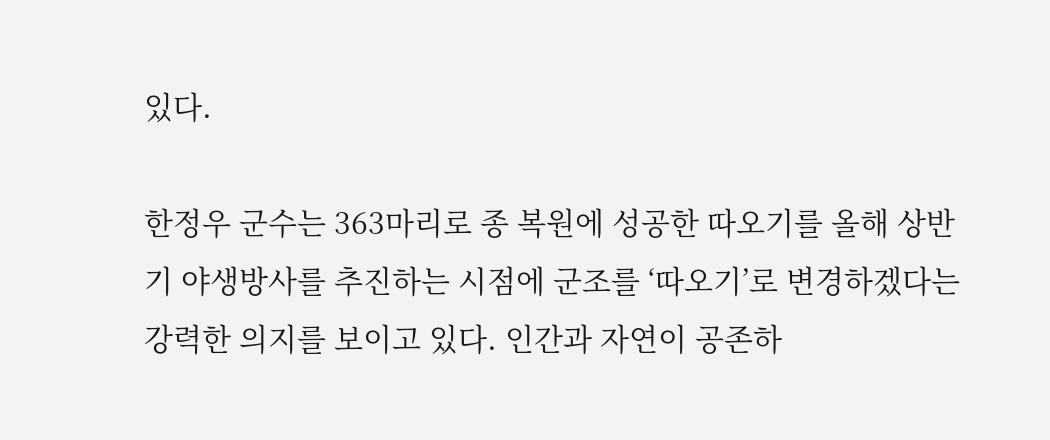있다.

한정우 군수는 363마리로 종 복원에 성공한 따오기를 올해 상반기 야생방사를 추진하는 시점에 군조를 ‘따오기’로 변경하겠다는 강력한 의지를 보이고 있다. 인간과 자연이 공존하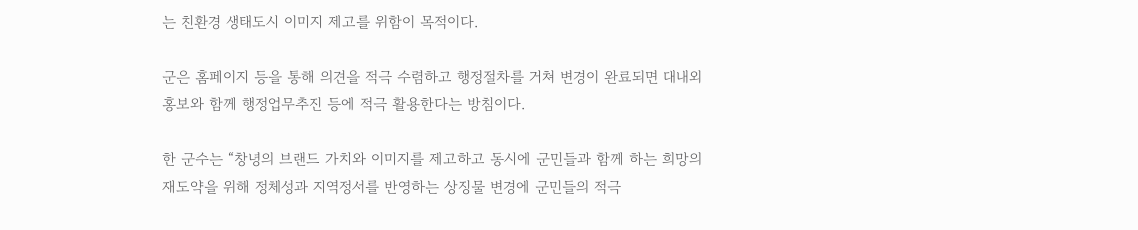는 친환경 생태도시 이미지 제고를 위함이 목적이다.

군은 홈페이지 등을 통해 의견을 적극 수렴하고 행정절차를 거쳐 변경이 완료되면 대내외 홍보와 함께 행정업무추진 등에 적극 활용한다는 방침이다.

한 군수는 “창녕의 브랜드 가치와 이미지를 제고하고 동시에 군민들과 함께 하는 희망의 재도약을 위해 정체성과 지역정서를 반영하는 상징물 변경에 군민들의 적극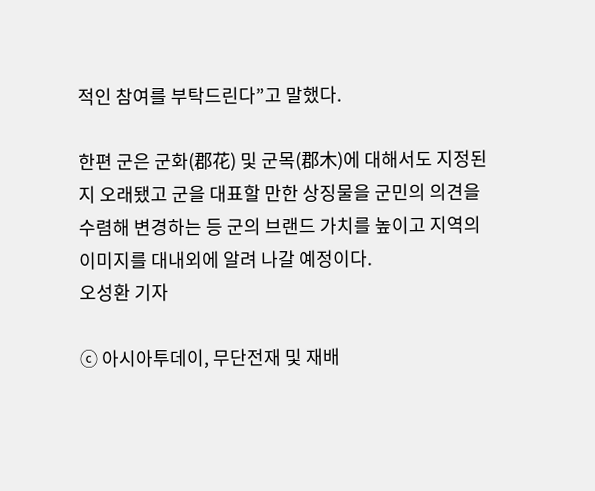적인 참여를 부탁드린다”고 말했다.

한편 군은 군화(郡花) 및 군목(郡木)에 대해서도 지정된 지 오래됐고 군을 대표할 만한 상징물을 군민의 의견을 수렴해 변경하는 등 군의 브랜드 가치를 높이고 지역의 이미지를 대내외에 알려 나갈 예정이다.
오성환 기자

ⓒ 아시아투데이, 무단전재 및 재배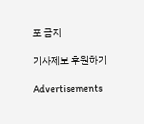포 금지

기사제보 후원하기

Advertisements